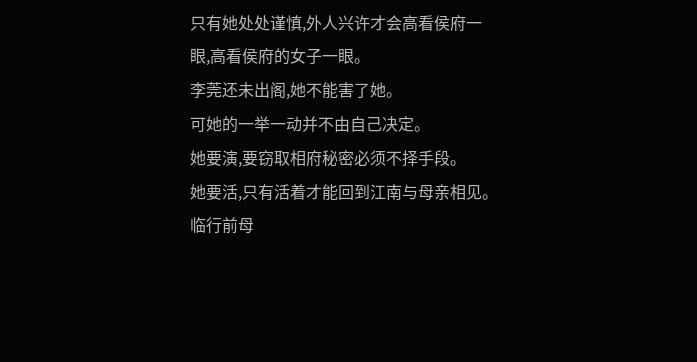只有她处处谨慎,外人兴许才会高看侯府一眼,高看侯府的女子一眼。
李莞还未出阁,她不能害了她。
可她的一举一动并不由自己决定。
她要演,要窃取相府秘密必须不择手段。
她要活,只有活着才能回到江南与母亲相见。
临行前母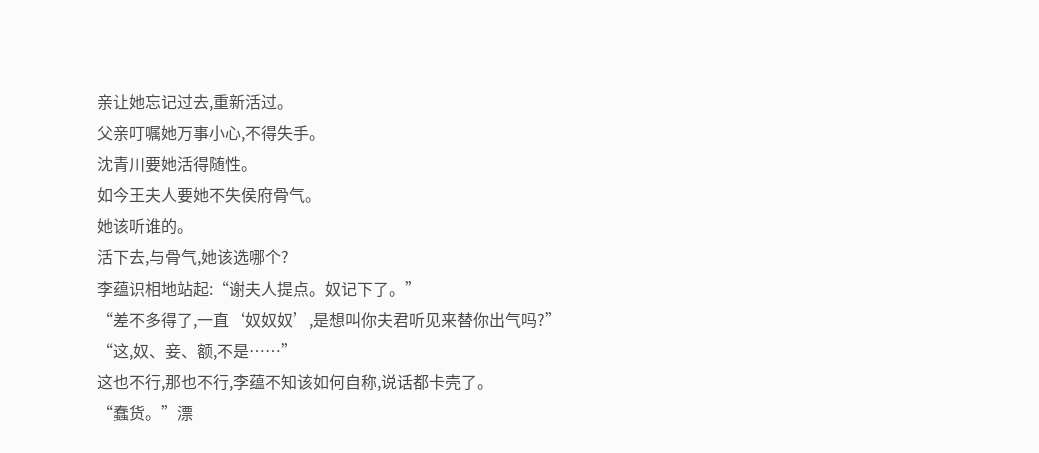亲让她忘记过去,重新活过。
父亲叮嘱她万事小心,不得失手。
沈青川要她活得随性。
如今王夫人要她不失侯府骨气。
她该听谁的。
活下去,与骨气,她该选哪个?
李蕴识相地站起:“谢夫人提点。奴记下了。”
“差不多得了,一直‘奴奴奴’,是想叫你夫君听见来替你出气吗?”
“这,奴、妾、额,不是……”
这也不行,那也不行,李蕴不知该如何自称,说话都卡壳了。
“蠢货。”漂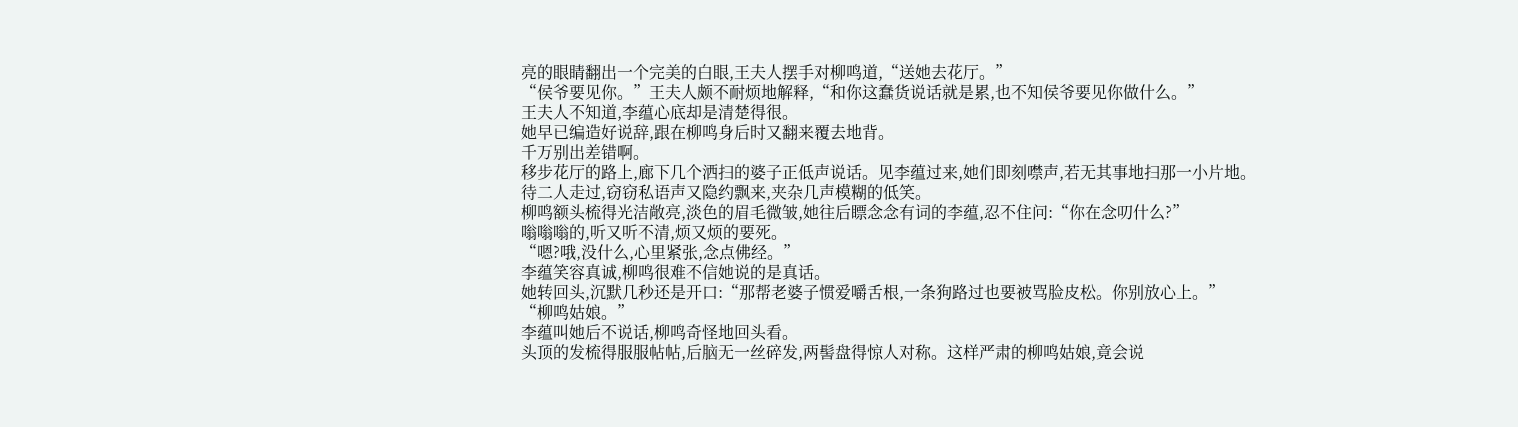亮的眼睛翻出一个完美的白眼,王夫人摆手对柳鸣道,“送她去花厅。”
“侯爷要见你。”王夫人颇不耐烦地解释,“和你这蠢货说话就是累,也不知侯爷要见你做什么。”
王夫人不知道,李蕴心底却是清楚得很。
她早已编造好说辞,跟在柳鸣身后时又翻来覆去地背。
千万别出差错啊。
移步花厅的路上,廊下几个洒扫的婆子正低声说话。见李蕴过来,她们即刻噤声,若无其事地扫那一小片地。
待二人走过,窃窃私语声又隐约飘来,夹杂几声模糊的低笑。
柳鸣额头梳得光洁敞亮,淡色的眉毛微皱,她往后瞟念念有词的李蕴,忍不住问:“你在念叨什么?”
嗡嗡嗡的,听又听不清,烦又烦的要死。
“嗯?哦,没什么,心里紧张,念点佛经。”
李蕴笑容真诚,柳鸣很难不信她说的是真话。
她转回头,沉默几秒还是开口:“那帮老婆子惯爱嚼舌根,一条狗路过也要被骂脸皮松。你别放心上。”
“柳鸣姑娘。”
李蕴叫她后不说话,柳鸣奇怪地回头看。
头顶的发梳得服服帖帖,后脑无一丝碎发,两髻盘得惊人对称。这样严肃的柳鸣姑娘,竟会说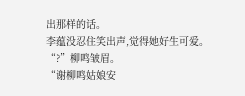出那样的话。
李蕴没忍住笑出声,觉得她好生可爱。
“?”柳鸣皱眉。
“谢柳鸣姑娘安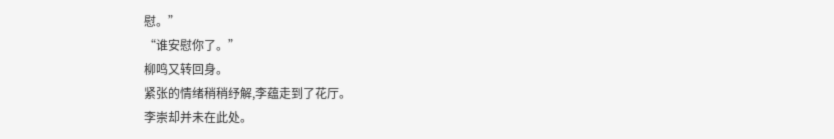慰。”
“谁安慰你了。”
柳鸣又转回身。
紧张的情绪稍稍纾解,李蕴走到了花厅。
李崇却并未在此处。